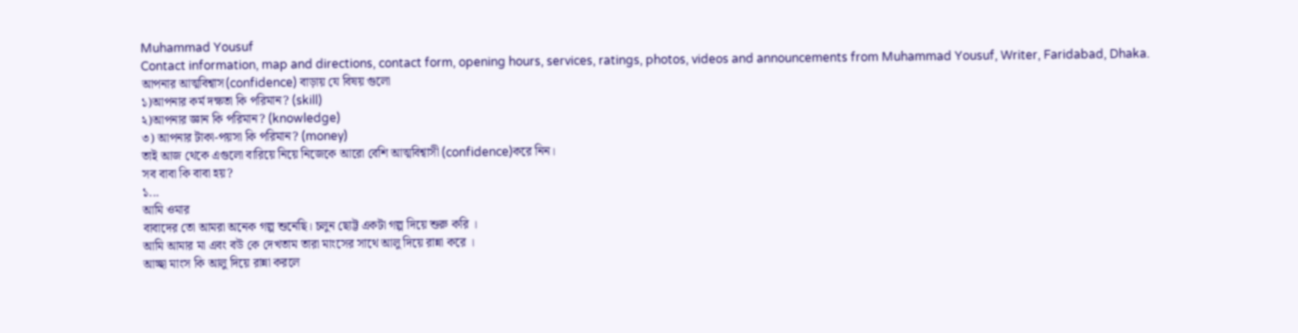Muhammad Yousuf
Contact information, map and directions, contact form, opening hours, services, ratings, photos, videos and announcements from Muhammad Yousuf, Writer, Faridabad, Dhaka.
আপনার আত্মবিশ্বাস(confidence) বাড়ায় যে বিষয় গুলো
১)আপনার কর্ম দক্ষতা কি পরিমান? (skill)
২)আপনার জ্ঞান কি পরিমান? (knowledge)
৩) আপনার টাকা-পয়সা কি পরিমান? (money)
তাই আজ থেকে এগুলো বারিয়ে নিয়ে নিজেকে আরো বেশি আত্মবিশ্বাসী (confidence)করে নিন।
সব বাবা কি বাবা হয়?
১...
আমি ওমার
বাবাদের তো আমরা অনেক গল্প শুনেছি। চলুন ছোট্ট একটা গল্প দিয়ে শুরু করি ।
আমি আমার মা এবং বউ কে দেখতাম তারা মাংসের সাথে আলু দিয়ে রান্না করে ।
আচ্ছা মাংস কি আলু দিয়ে রান্না করলে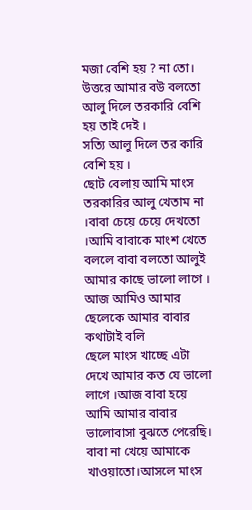মজা বেশি হয় ? না তো।
উত্তরে আমার বউ বলতো আলু দিলে তরকারি বেশি হয় তাই দেই ।
সত্যি আলু দিলে তর কারি বেশি হয় ।
ছোট বেলায় আমি মাংস তরকারির আলু খেতাম না ।বাবা চেয়ে চেয়ে দেখতো ।আমি বাবাকে মাংশ খেতে বললে বাবা বলতো আলুই আমার কাছে ভালো লাগে ।
আজ আমিও আমার ছেলেকে আমার বাবার কথাটাই বলি
ছেলে মাংস খাচ্ছে এটা দেখে আমার কত যে ভালো লাগে ।আজ বাবা হয়ে আমি আমার বাবার ভালোবাসা বুঝতে পেরেছি।
বাবা না খেয়ে আমাকে খাওয়াতো।আসলে মাংস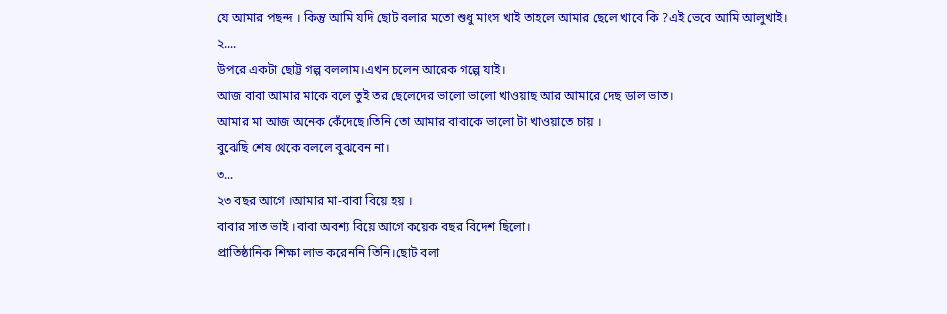যে আমার পছন্দ । কিন্তু আমি যদি ছোট বলার মতো শুধু মাংস খাই তাহলে আমার ছেলে খাবে কি ?এই ভেবে আমি আলুখাই।
২....
উপরে একটা ছোট্ট গল্প বললাম।এখন চলেন আরেক গল্পে যাই।
আজ বাবা আমার মাকে বলে তুই তর ছেলেদের ভালো ভালো খাওয়াছ আর আমারে দেছ ডাল ভাত।
আমার মা আজ অনেক কেঁদেছে।তিনি তো আমার বাবাকে ভালো টা খাওয়াতে চায় ।
বুঝেছি শেষ থেকে বললে বুঝবেন না।
৩...
২৩ বছর আগে ।আমার মা-বাবা বিয়ে হয় ।
বাবার সাত ভাই ।বাবা অবশ্য বিয়ে আগে কয়েক বছর বিদেশ ছিলো।
প্রাতিষ্ঠানিক শিক্ষা লাভ করেননি তিনি।ছোট বলা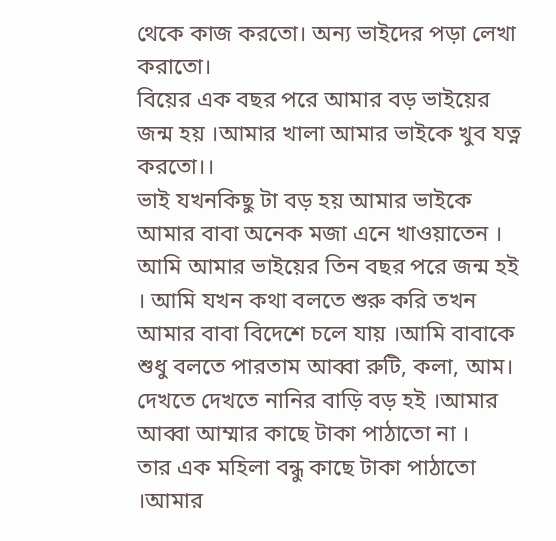থেকে কাজ করতো। অন্য ভাইদের পড়া লেখা করাতো।
বিয়ের এক বছর পরে আমার বড় ভাইয়ের জন্ম হয় ।আমার খালা আমার ভাইকে খুব যত্ন করতো।।
ভাই যখনকিছু টা বড় হয় আমার ভাইকে আমার বাবা অনেক মজা এনে খাওয়াতেন । আমি আমার ভাইয়ের তিন বছর পরে জন্ম হই । আমি যখন কথা বলতে শুরু করি তখন আমার বাবা বিদেশে চলে যায় ।আমি বাবাকে শুধু বলতে পারতাম আব্বা রুটি, কলা, আম।
দেখতে দেখতে নানির বাড়ি বড় হই ।আমার আব্বা আম্মার কাছে টাকা পাঠাতো না ।
তার এক মহিলা বন্ধু কাছে টাকা পাঠাতো ।আমার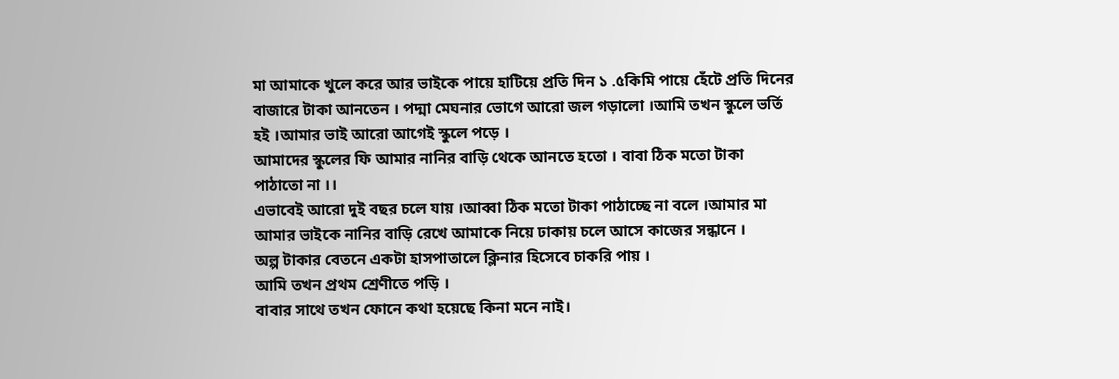মা আমাকে খুলে করে আর ভাইকে পায়ে হাটিয়ে প্রতি দিন ১ .৫কিমি পায়ে হেঁটে প্রতি দিনের বাজারে টাকা আনতেন । পদ্মা মেঘনার ভোগে আরো জল গড়ালো ।আমি তখন স্কুলে ভর্তি হই ।আমার ভাই আরো আগেই স্কুলে পড়ে ।
আমাদের স্কুলের ফি আমার নানির বাড়ি থেকে আনতে হতো । বাবা ঠিক মতো টাকা পাঠাতো না ।।
এভাবেই আরো দুই বছর চলে যায় ।আব্বা ঠিক মতো টাকা পাঠাচ্ছে না বলে ।আমার মা আমার ভাইকে নানির বাড়ি রেখে আমাকে নিয়ে ঢাকায় চলে আসে কাজের সন্ধানে ।
অল্প টাকার বেতনে একটা হাসপাতালে ক্লিনার হিসেবে চাকরি পায় ।
আমি তখন প্রথম শ্রেণীতে পড়ি ।
বাবার সাথে তখন ফোনে কথা হয়েছে কিনা মনে নাই।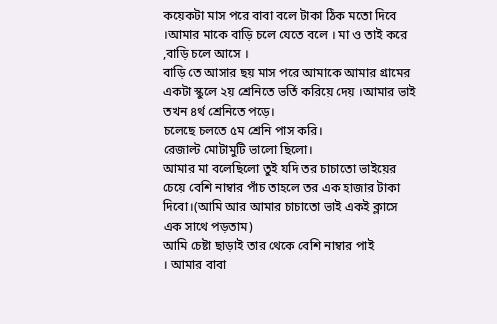কয়েকটা মাস পরে বাবা বলে টাকা ঠিক মতো দিবে ।আমার মাকে বাড়ি চলে যেতে বলে । মা ও তাই করে ,বাড়ি চলে আসে ।
বাড়ি তে আসার ছয় মাস পরে আমাকে আমার গ্রামের একটা স্কুলে ২য় শ্রেনিতে ভর্তি করিয়ে দেয় ।আমার ভাই তখন ৪র্থ শ্রেনিতে পড়ে।
চলেছে চলতে ৫ম শ্রেনি পাস করি।
রেজাল্ট মোটামুটি ভালো ছিলো।
আমার মা বলেছিলো তুই যদি তর চাচাতো ভাইয়ের চেয়ে বেশি নাম্বার পাঁচ তাহলে তর এক হাজার টাকা দিবো।(আমি আর আমার চাচাতো ভাই একই ক্লাসে এক সাথে পড়তাম)
আমি চেষ্টা ছাড়াই তার থেকে বেশি নাম্বার পাই
। আমার বাবা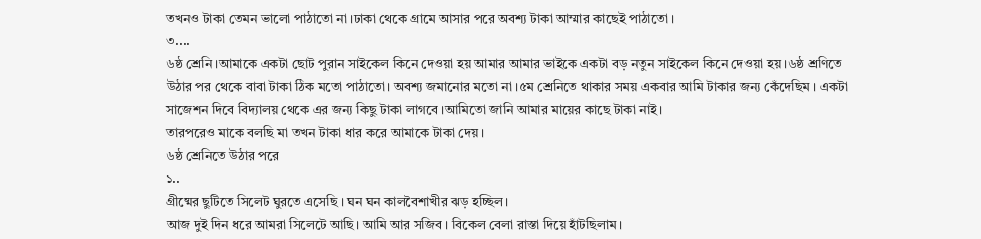তখনও টাকা তেমন ভালো পাঠাতো না ।ঢাকা থেকে গ্রামে আসার পরে অবশ্য টাকা আম্মার কাছেই পাঠাতো ।
৩....
৬ষ্ঠ শ্রেনি ।আমাকে একটা ছোট পুরান সাইকেল কিনে দেওয়া হয় আমার আমার ভাইকে একটা বড় নতুন সাইকেল কিনে দেওয়া হয় ।৬ষ্ঠ শ্রণিতে উঠার পর থেকে বাবা টাকা ঠিক মতো পাঠাতো। অবশ্য জমানোর মতো না ।৫ম শ্রেনিতে থাকার সময় একবার আমি টাকার জন্য কেঁদেছিম । একটা সাজেশন দিবে বিদ্যালয় থেকে এর জন্য কিছু টাকা লাগবে ।আমিতো জানি আমার মায়ের কাছে টাকা নাই।
তারপরেও মাকে বলছি মা তখন টাকা ধার করে আমাকে টাকা দেয় ।
৬ষ্ঠ শ্রেনিতে উঠার পরে
১..
গ্রীষ্মের ছুটিতে সিলেট ঘুরতে এসেছি । ঘন ঘন কালবৈশাখীর ঝড় হচ্ছিল।
আজ দুই দিন ধরে আমরা সিলেটে আছি। আমি আর সজিব । বিকেল বেলা রাস্তা দিয়ে হাঁটছিলাম।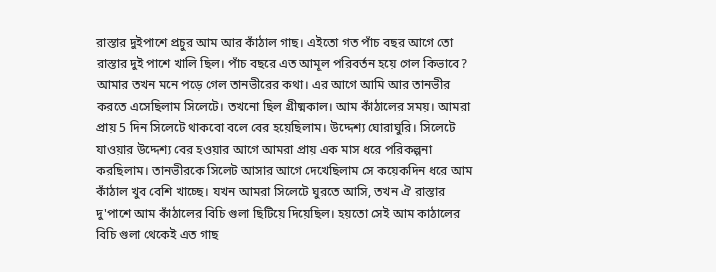রাস্তার দুইপাশে প্রচুর আম আর কাঁঠাল গাছ। এইতো গত পাঁচ বছর আগে তো রাস্তার দুই পাশে খালি ছিল। পাঁচ বছরে এত আমূল পরিবর্তন হয়ে গেল কিভাবে? আমার তখন মনে পড়ে গেল তানভীরের কথা। এর আগে আমি আর তানভীর করতে এসেছিলাম সিলেটে। তখনো ছিল গ্রীষ্মকাল। আম কাঁঠালের সময়। আমরা প্রায় 5 দিন সিলেটে থাকবো বলে বের হয়েছিলাম। উদ্দেশ্য ঘোরাঘুরি। সিলেটে যাওয়ার উদ্দেশ্য বের হওয়ার আগে আমরা প্রায় এক মাস ধরে পরিকল্পনা করছিলাম। তানভীরকে সিলেট আসার আগে দেখেছিলাম সে কয়েকদিন ধরে আম কাঁঠাল খুব বেশি খাচ্ছে। যখন আমরা সিলেটে ঘুরতে আসি, তখন ঐ রাস্তার দু'পাশে আম কাঁঠালের বিচি গুলা ছিটিয়ে দিয়েছিল। হয়তো সেই আম কাঠালের বিচি গুলা থেকেই এত গাছ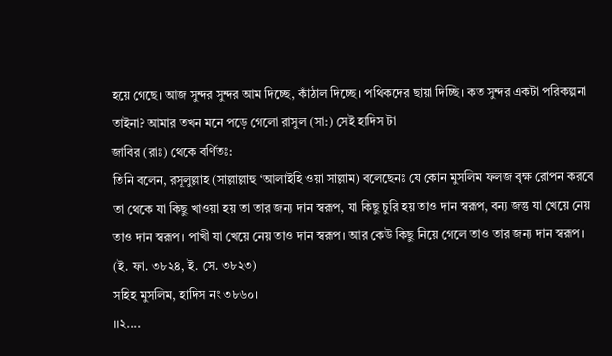হয়ে গেছে। আজ সুন্দর সুন্দর আম দিচ্ছে, কাঁঠাল দিচ্ছে। পথিকদের ছায়া দিচ্ছি। কত সুন্দর একটা পরিকল্পনা তাইনা? আমার তখন মনে পড়ে গেলো রাসুল (সা:) সেই হাদিস টা
জাবির (রাঃ) থেকে বর্ণিতঃ:
তিনি বলেন, রসূলুল্লাহ (সাল্লাল্লাহু ‘আলাইহি ওয়া সাল্লাম) বলেছেনঃ যে কোন মুসলিম ফলজ বৃক্ষ রোপন করবে তা থেকে যা কিছু খাওয়া হয় তা তার জন্য দান স্বরূপ, যা কিছু চুরি হয় তাও দান স্বরূপ, বন্য জন্তু যা খেয়ে নেয় তাও দান স্বরূপ। পাখী যা খেয়ে নেয় তাও দান স্বরূপ। আর কেউ কিছু নিয়ে গেলে তাও তার জন্য দান স্বরূপ। (ই. ফা. ৩৮২৪, ই. সে. ৩৮২৩)
সহিহ মুসলিম, হাদিস নং ৩৮৬০।
।।২....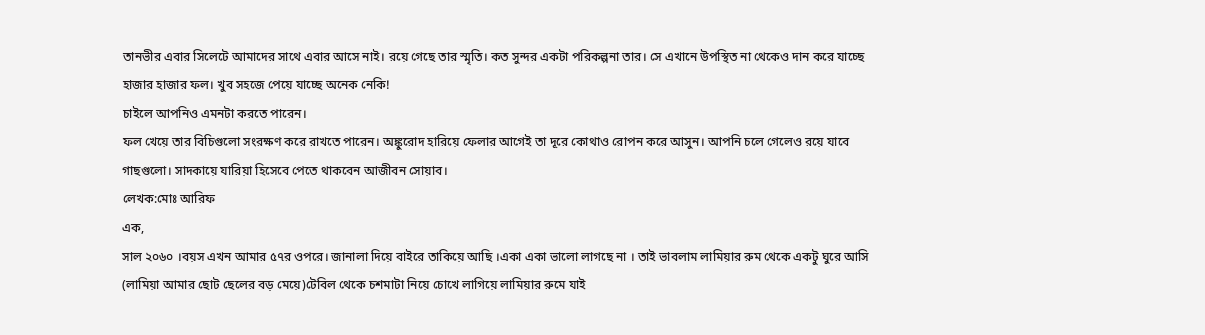তানভীর এবার সিলেটে আমাদের সাথে এবার আসে নাই। রয়ে গেছে তার স্মৃতি। কত সুন্দর একটা পরিকল্পনা তার। সে এখানে উপস্থিত না থেকেও দান করে যাচ্ছে হাজার হাজার ফল। খুব সহজে পেয়ে যাচ্ছে অনেক নেকি!
চাইলে আপনিও এমনটা করতে পারেন।
ফল খেয়ে তার বিচিগুলো সংরক্ষণ করে রাখতে পারেন। অঙ্কুরোদ হারিয়ে ফেলার আগেই তা দূরে কোথাও রোপন করে আসুন। আপনি চলে গেলেও রয়ে যাবে গাছগুলো। সাদকায়ে যারিয়া হিসেবে পেতে থাকবেন আজীবন সোয়াব।
লেখক:মোঃ আরিফ
এক,
সাল ২০৬০ ।বয়স এখন আমার ৫৭র ওপরে। জানালা দিয়ে বাইরে তাকিয়ে আছি ।একা একা ভালো লাগছে না । তাই ভাবলাম লামিয়ার রুম থেকে একটু ঘুরে আসি (লামিয়া আমার ছোট ছেলের বড় মেয়ে)টেবিল থেকে চশমাটা নিয়ে চোখে লাগিয়ে লামিয়ার রুমে যাই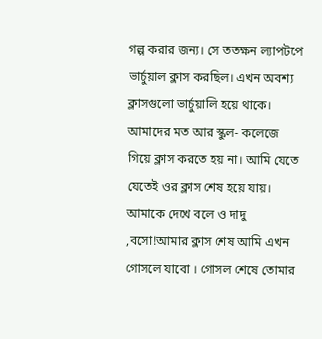গল্প করার জন্য। সে ততক্ষন ল্যাপটপে ভার্চুয়াল ক্লাস করছিল। এখন অবশ্য ক্লাসগুলো ভার্চুয়ালি হয়ে থাকে। আমাদের মত আর স্কুল- কলেজে গিয়ে ক্লাস করতে হয় না। আমি যেতে যেতেই ওর ক্লাস শেষ হয়ে যায়। আমাকে দেখে বলে ও দাদু ,বসো!আমার ক্লাস শেষ আমি এখন গোসলে যাবো । গোসল শেষে তোমার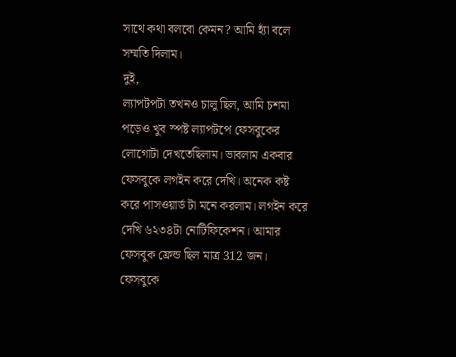সাথে কথা বলবো কেমন? আমি হ্যাঁ বলে সম্মতি দিলাম।
দুই,
ল্যাপটপটা তখনও চালু ছিল, আমি চশমা পড়েও খুব স্পষ্ট ল্যাপটপে ফেসবুকের লোগোটা দেখতেছিলাম। ভাবলাম একবার ফেসবুকে লগইন করে দেখি। অনেক কষ্ট করে পাসওয়ার্ড টা মনে করলাম। লগইন করে দেখি ৬২৩৪টা নোটিফিকেশন। আমার ফেসবুক ফ্রেন্ড ছিল মাত্র 312 জন। ফেসবুকে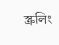স্ক্রলিং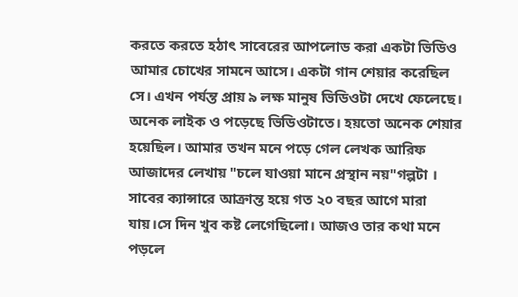করতে করতে হঠাৎ সাবেরের আপলোড করা একটা ভিডিও আমার চোখের সামনে আসে। একটা গান শেয়ার করেছিল সে। এখন পর্যন্ত প্রায় ৯ লক্ষ মানুষ ভিডিওটা দেখে ফেলেছে। অনেক লাইক ও পড়েছে ভিডিওটাতে। হয়তো অনেক শেয়ার হয়েছিল। আমার তখন মনে পড়ে গেল লেখক আরিফ আজাদের লেখায় "চলে যাওয়া মানে প্রস্থান নয়"গল্পটা । সাবের ক্যান্সারে আক্রান্ত হয়ে গত ২০ বছর আগে মারা যায়।সে দিন খুব কষ্ট লেগেছিলো। আজও তার কথা মনে পড়লে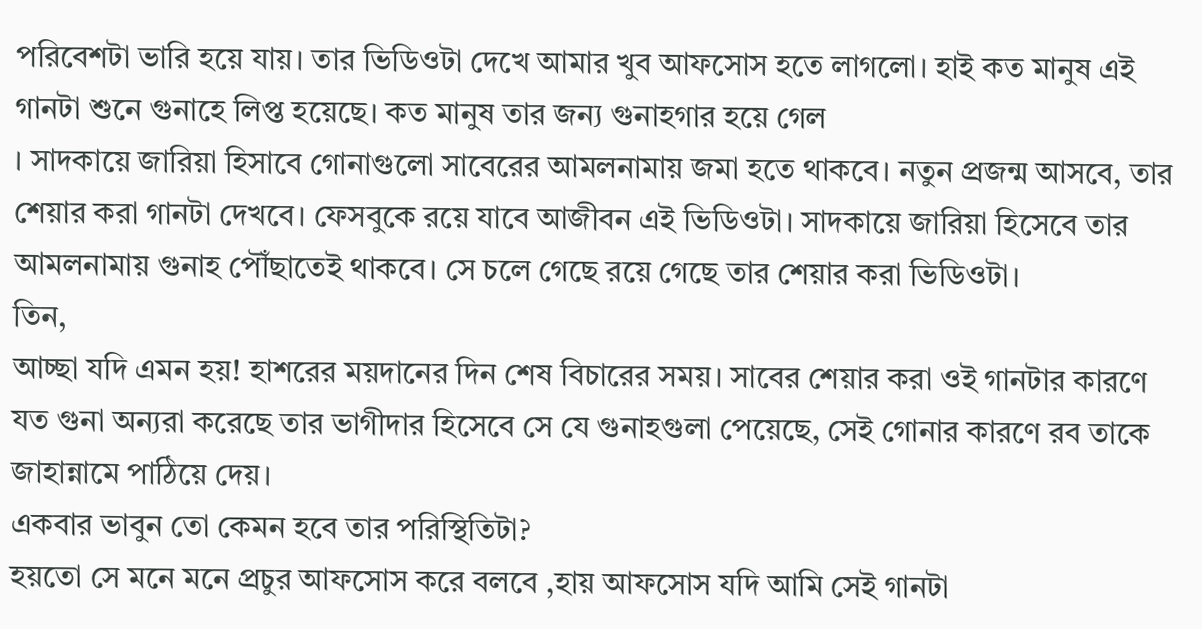পরিবেশটা ভারি হয়ে যায়। তার ভিডিওটা দেখে আমার খুব আফসোস হতে লাগলো। হাই কত মানুষ এই গানটা শুনে গুনাহে লিপ্ত হয়েছে। কত মানুষ তার জন্য গুনাহগার হয়ে গেল
। সাদকায়ে জারিয়া হিসাবে গোনাগুলো সাবেরের আমলনামায় জমা হতে থাকবে। নতুন প্রজন্ম আসবে, তার শেয়ার করা গানটা দেখবে। ফেসবুকে রয়ে যাবে আজীবন এই ভিডিওটা। সাদকায়ে জারিয়া হিসেবে তার আমলনামায় গুনাহ পৌঁছাতেই থাকবে। সে চলে গেছে রয়ে গেছে তার শেয়ার করা ভিডিওটা।
তিন,
আচ্ছা যদি এমন হয়! হাশরের ময়দানের দিন শেষ বিচারের সময়। সাবের শেয়ার করা ওই গানটার কারণে যত গুনা অন্যরা করেছে তার ভাগীদার হিসেবে সে যে গুনাহগুলা পেয়েছে, সেই গোনার কারণে রব তাকে জাহান্নামে পাঠিয়ে দেয়।
একবার ভাবুন তো কেমন হবে তার পরিস্থিতিটা?
হয়তো সে মনে মনে প্রচুর আফসোস করে বলবে ,হায় আফসোস যদি আমি সেই গানটা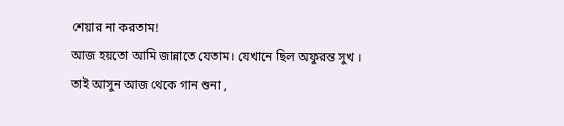শেয়ার না করতাম!
আজ হয়তো আমি জান্নাতে যেতাম। যেখানে ছিল অফুরন্ত সুখ ।
তাই আসুন আজ থেকে গান শুনা ,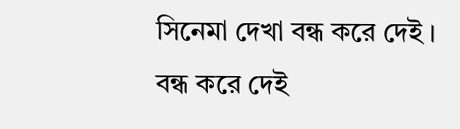সিনেমা দেখা বন্ধ করে দেই । বন্ধ করে দেই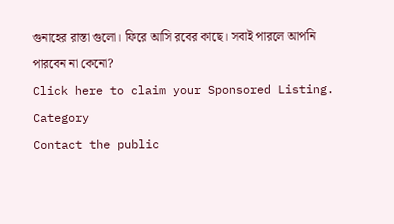গুনাহের রাস্তা গুলো। ফিরে আসি রবের কাছে। সবাই পারলে আপনি পারবেন না কেনো?
Click here to claim your Sponsored Listing.
Category
Contact the public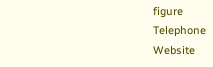figure
Telephone
Website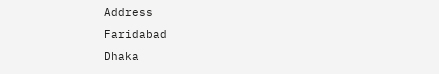Address
Faridabad
Dhaka